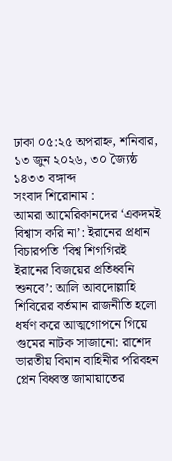ঢাকা ০৫:২৫ অপরাহ্ন, শনিবার, ১৩ জুন ২০২৬, ৩০ জ্যৈষ্ঠ ১৪৩৩ বঙ্গাব্দ
সংবাদ শিরোনাম :
আমরা আমেরিকানদের ‘একদমই বিশ্বাস করি না’: ইরানের প্রধান বিচারপতি ‘বিশ্ব শিগগিরই ইরানের বিজয়ের প্রতিধ্বনি শুনবে’: আলি আবদোল্লাহি শিবিরের বর্তমান রাজনীতি হলো ধর্ষণ করে আত্মগোপনে গিয়ে গুমের নাটক সাজানো: রাশেদ ভারতীয় বিমান বাহিনীর পরিবহন প্লেন বিধ্বস্ত জামায়াতের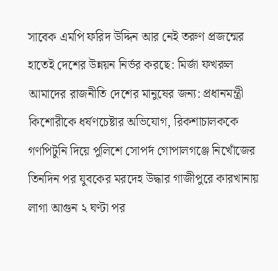সাবেক এমপি ফরিদ উদ্দিন আর নেই তরুণ প্রজন্মের হাতেই দেশের উন্নয়ন নির্ভর করছে: মির্জা ফখরুল আমাদের রাজনীতি দেশের মানুষের জন্য: প্রধানমন্ত্রী কিশোরীকে ধর্ষণচেষ্টার অভিযোগ, রিকশাচালককে গণপিটুনি দিয়ে পুলিশে সোপর্দ গোপালগঞ্জে নিখোঁজের তিনদিন পর যুবকের মরদেহ উদ্ধার গাজীপুরে কারখানায় লাগা আগুন ২ ঘণ্টা পর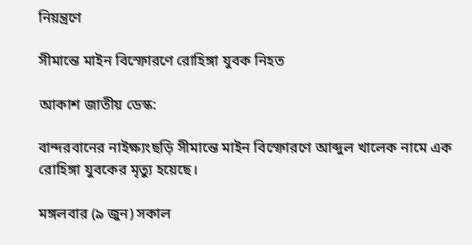নিয়ন্ত্রণে

সীমান্তে মাইন বিস্ফোরণে রোহিঙ্গা যুবক নিহত

আকাশ জাতীয় ডেস্ক:

বান্দরবানের নাইক্ষ্যংছড়ি সীমান্তে মাইন বিস্ফোরণে আব্দুল খালেক নামে এক রোহিঙ্গা যুবকের মৃত্যু হয়েছে।

মঙ্গলবার (৯ জুন) সকাল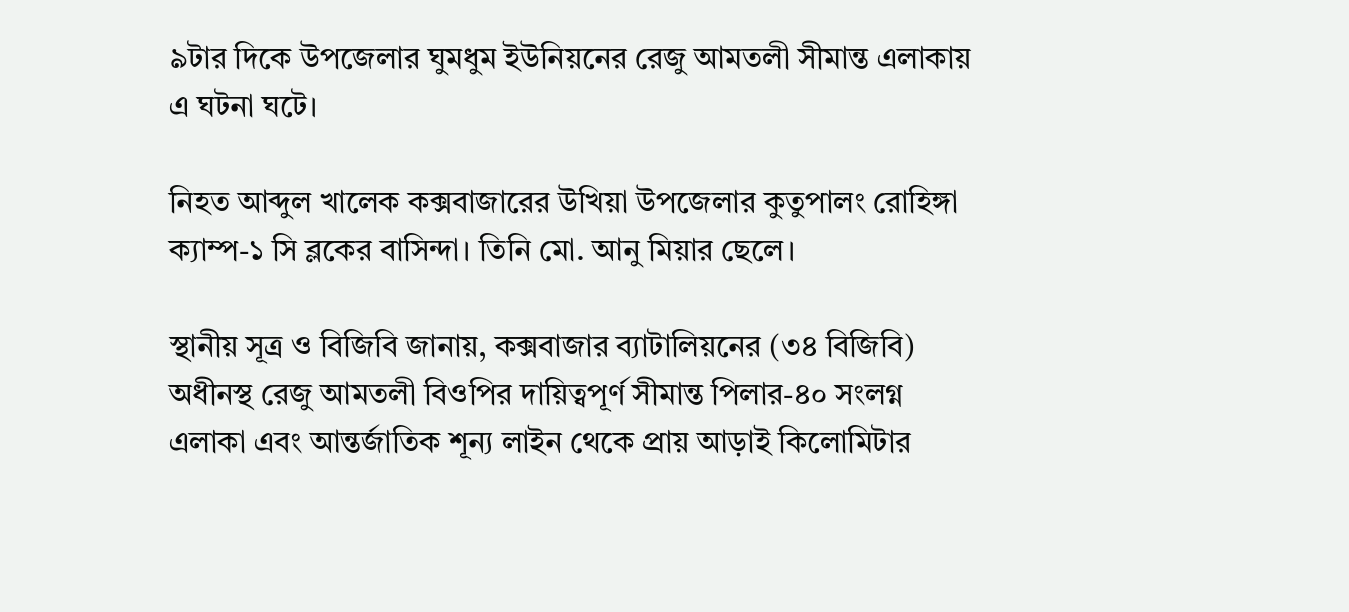৯টার দিকে উপজেলার ঘুমধুম ইউনিয়নের রেজু আমতলী সীমান্ত এলাকায় এ ঘটনা ঘটে।

নিহত আব্দুল খালেক কক্সবাজারের উখিয়া উপজেলার কুতুপালং রোহিঙ্গা ক্যাম্প-১ সি ব্লকের বাসিন্দা। তিনি মো. আনু মিয়ার ছেলে।

স্থানীয় সূত্র ও বিজিবি জানায়, কক্সবাজার ব্যাটালিয়নের (৩৪ বিজিবি) অধীনস্থ রেজু আমতলী বিওপির দায়িত্বপূর্ণ সীমান্ত পিলার-৪০ সংলগ্ন এলাকা এবং আন্তর্জাতিক শূন্য লাইন থেকে প্রায় আড়াই কিলোমিটার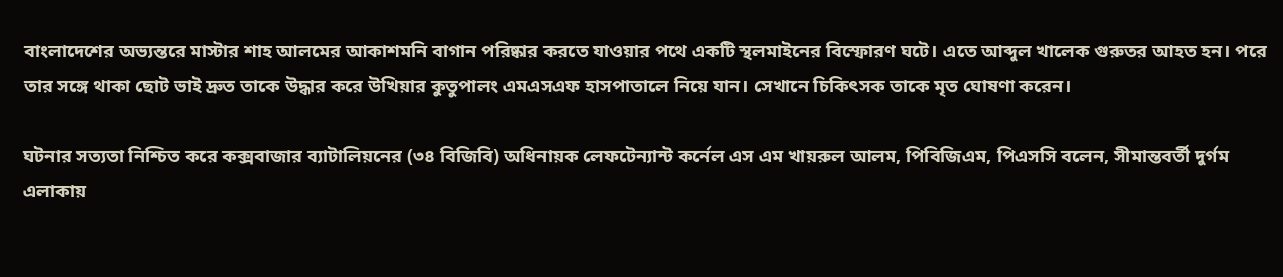বাংলাদেশের অভ্যন্তরে মাস্টার শাহ আলমের আকাশমনি বাগান পরিষ্কার করতে যাওয়ার পথে একটি স্থলমাইনের বিস্ফোরণ ঘটে। এতে আব্দুল খালেক গুরুতর আহত হন। পরে তার সঙ্গে থাকা ছোট ভাই দ্রুত তাকে উদ্ধার করে উখিয়ার কুতুপালং এমএসএফ হাসপাতালে নিয়ে যান। সেখানে চিকিৎসক তাকে মৃত ঘোষণা করেন।

ঘটনার সত্যতা নিশ্চিত করে কক্সবাজার ব্যাটালিয়নের (৩৪ বিজিবি) অধিনায়ক লেফটেন্যান্ট কর্নেল এস এম খায়রুল আলম, পিবিজিএম, পিএসসি বলেন, সীমান্তবর্তী দুর্গম এলাকায়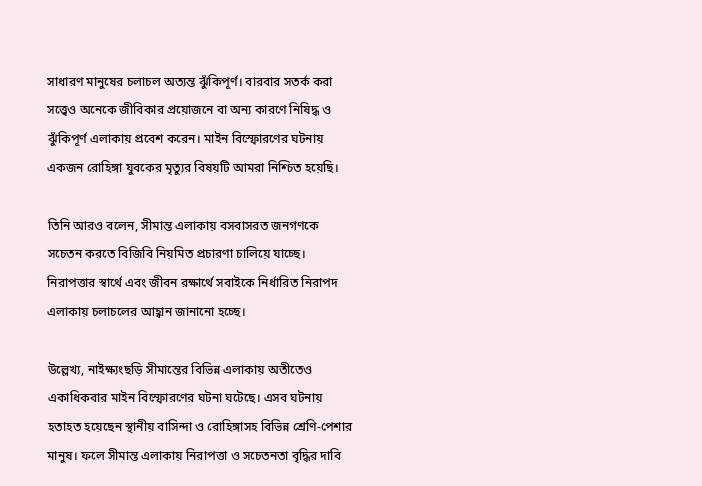সাধারণ মানুষের চলাচল অত্যন্ত ঝুঁকিপূর্ণ। বারবার সতর্ক করা সত্ত্বেও অনেকে জীবিকার প্রয়োজনে বা অন্য কারণে নিষিদ্ধ ও ঝুঁকিপূর্ণ এলাকায় প্রবেশ করেন। মাইন বিস্ফোরণের ঘটনায় একজন রোহিঙ্গা যুবকের মৃত্যুর বিষয়টি আমরা নিশ্চিত হয়েছি।

তিনি আরও বলেন, সীমান্ত এলাকায় বসবাসরত জনগণকে সচেতন করতে বিজিবি নিয়মিত প্রচারণা চালিয়ে যাচ্ছে। নিরাপত্তার স্বার্থে এবং জীবন রক্ষার্থে সবাইকে নির্ধারিত নিরাপদ এলাকায় চলাচলের আহ্বান জানানো হচ্ছে।

উল্লেখ্য, নাইক্ষ্যংছড়ি সীমান্তের বিভিন্ন এলাকায় অতীতেও একাধিকবার মাইন বিস্ফোরণের ঘটনা ঘটেছে। এসব ঘটনায় হতাহত হয়েছেন স্থানীয় বাসিন্দা ও রোহিঙ্গাসহ বিভিন্ন শ্রেণি-পেশার মানুষ। ফলে সীমান্ত এলাকায় নিরাপত্তা ও সচেতনতা বৃদ্ধির দাবি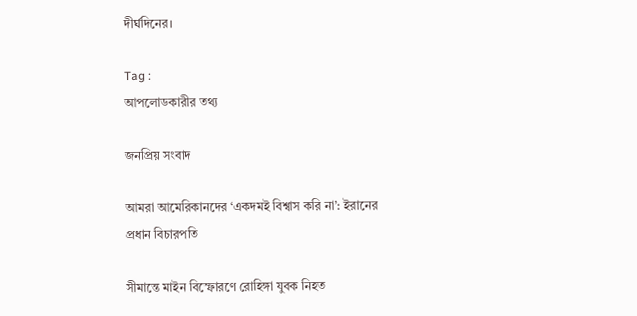দীর্ঘদিনের।

Tag :
আপলোডকারীর তথ্য

জনপ্রিয় সংবাদ

আমরা আমেরিকানদের ‘একদমই বিশ্বাস করি না’: ইরানের প্রধান বিচারপতি

সীমান্তে মাইন বিস্ফোরণে রোহিঙ্গা যুবক নিহত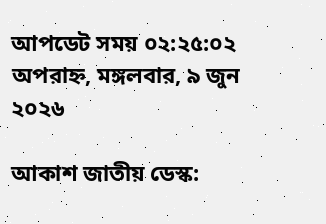আপডেট সময় ০২:২৫:০২ অপরাহ্ন, মঙ্গলবার, ৯ জুন ২০২৬

আকাশ জাতীয় ডেস্ক: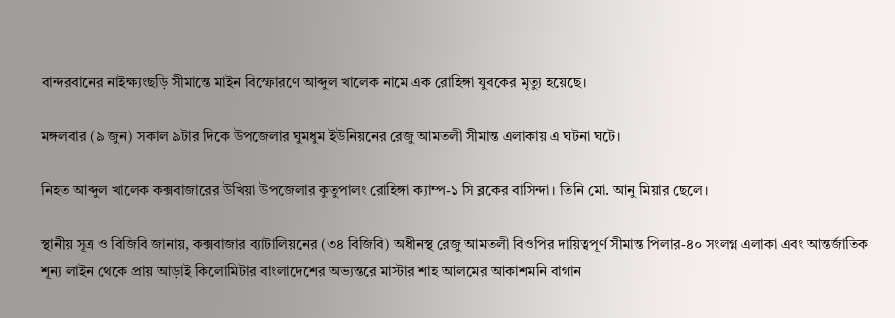বান্দরবানের নাইক্ষ্যংছড়ি সীমান্তে মাইন বিস্ফোরণে আব্দুল খালেক নামে এক রোহিঙ্গা যুবকের মৃত্যু হয়েছে।

মঙ্গলবার (৯ জুন) সকাল ৯টার দিকে উপজেলার ঘুমধুম ইউনিয়নের রেজু আমতলী সীমান্ত এলাকায় এ ঘটনা ঘটে।

নিহত আব্দুল খালেক কক্সবাজারের উখিয়া উপজেলার কুতুপালং রোহিঙ্গা ক্যাম্প-১ সি ব্লকের বাসিন্দা। তিনি মো. আনু মিয়ার ছেলে।

স্থানীয় সূত্র ও বিজিবি জানায়, কক্সবাজার ব্যাটালিয়নের (৩৪ বিজিবি) অধীনস্থ রেজু আমতলী বিওপির দায়িত্বপূর্ণ সীমান্ত পিলার-৪০ সংলগ্ন এলাকা এবং আন্তর্জাতিক শূন্য লাইন থেকে প্রায় আড়াই কিলোমিটার বাংলাদেশের অভ্যন্তরে মাস্টার শাহ আলমের আকাশমনি বাগান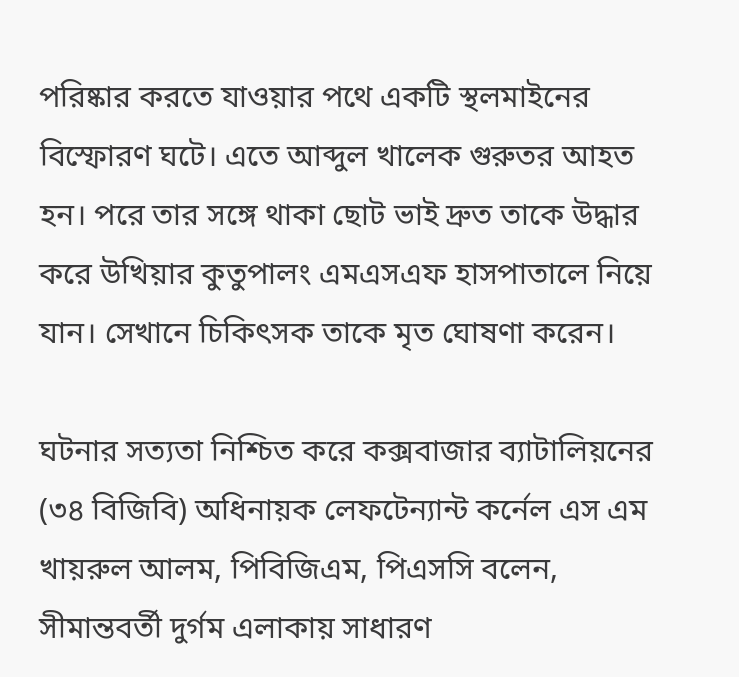পরিষ্কার করতে যাওয়ার পথে একটি স্থলমাইনের বিস্ফোরণ ঘটে। এতে আব্দুল খালেক গুরুতর আহত হন। পরে তার সঙ্গে থাকা ছোট ভাই দ্রুত তাকে উদ্ধার করে উখিয়ার কুতুপালং এমএসএফ হাসপাতালে নিয়ে যান। সেখানে চিকিৎসক তাকে মৃত ঘোষণা করেন।

ঘটনার সত্যতা নিশ্চিত করে কক্সবাজার ব্যাটালিয়নের (৩৪ বিজিবি) অধিনায়ক লেফটেন্যান্ট কর্নেল এস এম খায়রুল আলম, পিবিজিএম, পিএসসি বলেন, সীমান্তবর্তী দুর্গম এলাকায় সাধারণ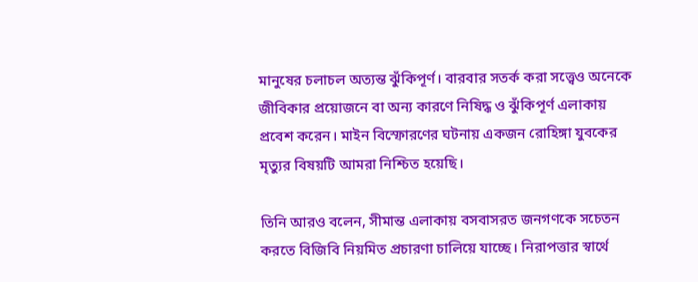মানুষের চলাচল অত্যন্ত ঝুঁকিপূর্ণ। বারবার সতর্ক করা সত্ত্বেও অনেকে জীবিকার প্রয়োজনে বা অন্য কারণে নিষিদ্ধ ও ঝুঁকিপূর্ণ এলাকায় প্রবেশ করেন। মাইন বিস্ফোরণের ঘটনায় একজন রোহিঙ্গা যুবকের মৃত্যুর বিষয়টি আমরা নিশ্চিত হয়েছি।

তিনি আরও বলেন, সীমান্ত এলাকায় বসবাসরত জনগণকে সচেতন করতে বিজিবি নিয়মিত প্রচারণা চালিয়ে যাচ্ছে। নিরাপত্তার স্বার্থে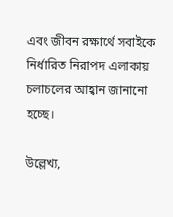এবং জীবন রক্ষার্থে সবাইকে নির্ধারিত নিরাপদ এলাকায় চলাচলের আহ্বান জানানো হচ্ছে।

উল্লেখ্য,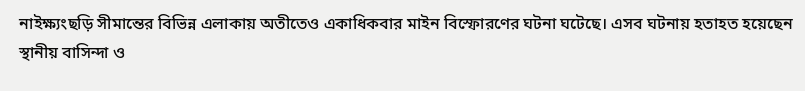নাইক্ষ্যংছড়ি সীমান্তের বিভিন্ন এলাকায় অতীতেও একাধিকবার মাইন বিস্ফোরণের ঘটনা ঘটেছে। এসব ঘটনায় হতাহত হয়েছেন স্থানীয় বাসিন্দা ও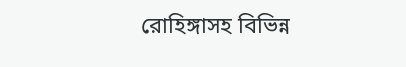রোহিঙ্গাসহ বিভিন্ন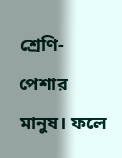শ্রেণি-পেশার মানুষ। ফলে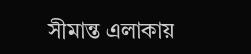সীমান্ত এলাকায়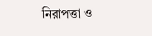নিরাপত্তা ও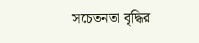সচেতনতা বৃদ্ধির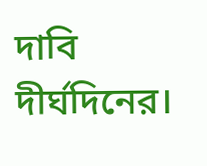দাবি দীর্ঘদিনের।